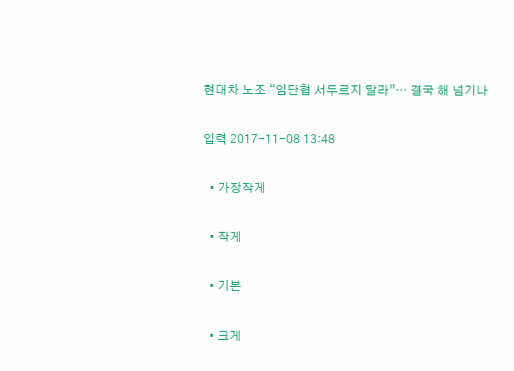현대차 노조 “임단협 서두르지 말라”… 결국 해 넘기나

입력 2017-11-08 13:48

  • 가장작게

  • 작게

  • 기본

  • 크게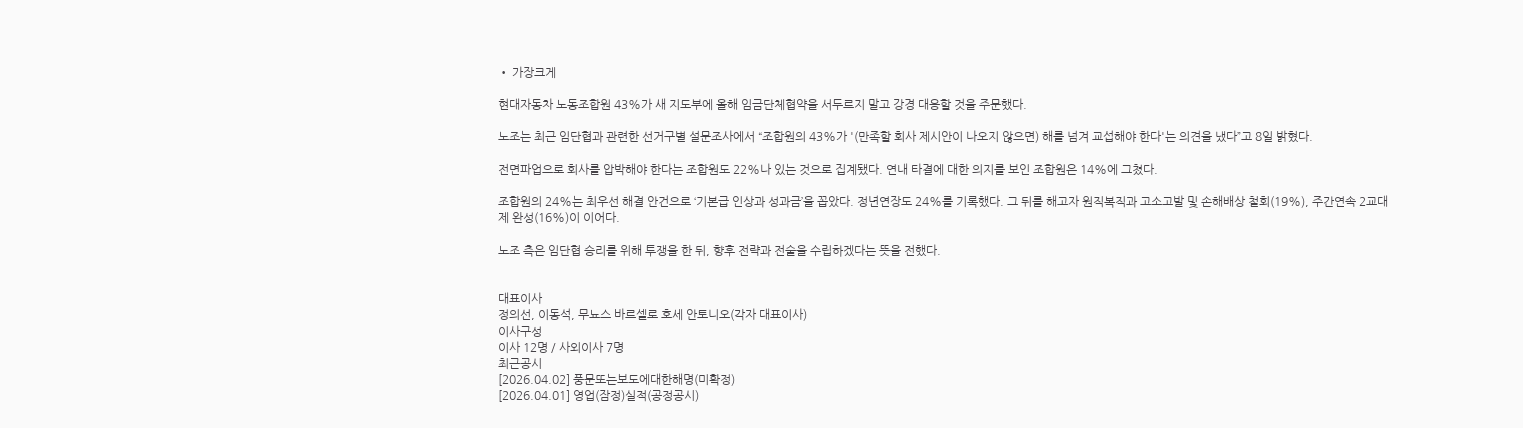• 가장크게

현대자동차 노동조합원 43%가 새 지도부에 올해 임금단체협약을 서두르지 말고 강경 대응할 것을 주문했다.

노조는 최근 임단협과 관련한 선거구별 설문조사에서 “조합원의 43%가 '(만족할 회사 제시안이 나오지 않으면) 해를 넘겨 교섭해야 한다'는 의견을 냈다”고 8일 밝혔다.

전면파업으로 회사를 압박해야 한다는 조합원도 22%나 있는 것으로 집계됐다. 연내 타결에 대한 의지를 보인 조합원은 14%에 그쳤다.

조합원의 24%는 최우선 해결 안건으로 ‘기본급 인상과 성과금’을 꼽았다. 정년연장도 24%를 기록했다. 그 뒤를 해고자 원직복직과 고소고발 및 손해배상 철회(19%), 주간연속 2교대제 완성(16%)이 이어다.

노조 측은 임단협 승리를 위해 투쟁을 한 뒤, 향후 전략과 전술을 수립하겠다는 뜻을 전했다.


대표이사
정의선, 이동석, 무뇨스 바르셀로 호세 안토니오(각자 대표이사)
이사구성
이사 12명 / 사외이사 7명
최근공시
[2026.04.02] 풍문또는보도에대한해명(미확정)
[2026.04.01] 영업(잠정)실적(공정공시)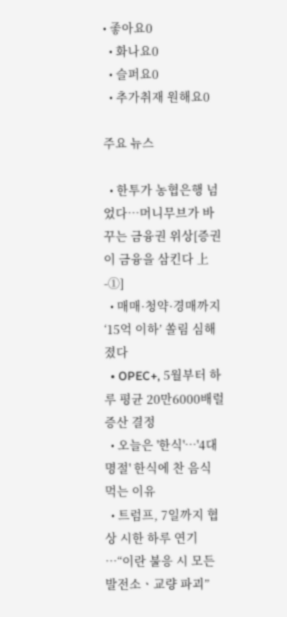• 좋아요0
  • 화나요0
  • 슬퍼요0
  • 추가취재 원해요0

주요 뉴스

  • 한투가 농협은행 넘었다…머니무브가 바꾸는 금융권 위상[증권이 금융을 삼킨다 上-①]
  • 매매·청약·경매까지 ‘15억 이하’ 쏠림 심해졌다
  • OPEC+, 5월부터 하루 평균 20만6000배럴 증산 결정
  • 오늘은 '한식'…'4대 명절' 한식에 찬 음식 먹는 이유
  • 트럼프, 7일까지 협상 시한 하루 연기⋯“이란 불응 시 모든 발전소ㆍ교량 파괴”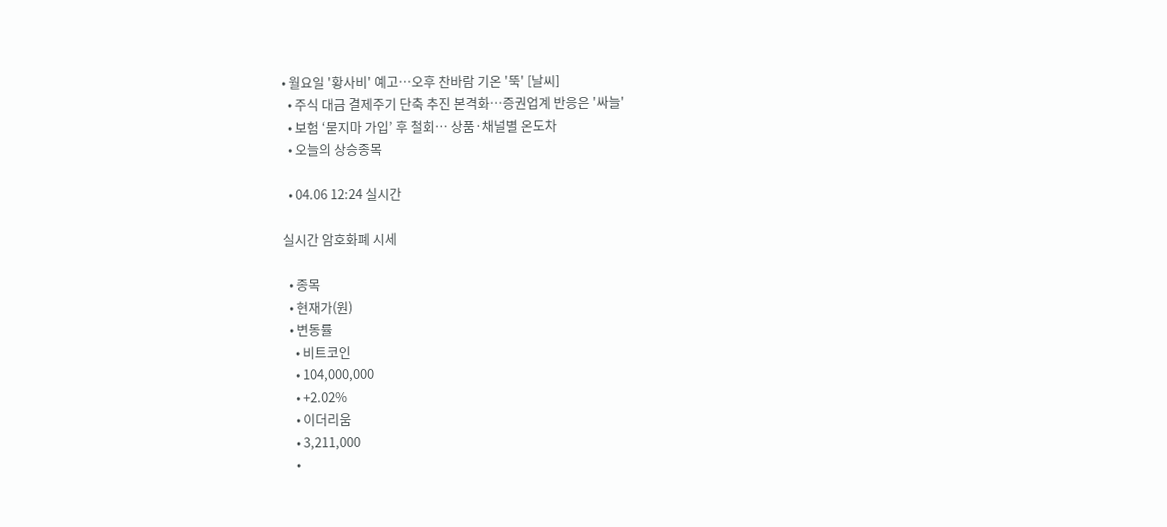• 월요일 '황사비' 예고…오후 찬바람 기온 '뚝' [날씨]
  • 주식 대금 결제주기 단축 추진 본격화…증권업계 반응은 '싸늘'
  • 보험 ‘묻지마 가입’ 후 철회⋯ 상품·채널별 온도차
  • 오늘의 상승종목

  • 04.06 12:24 실시간

실시간 암호화폐 시세

  • 종목
  • 현재가(원)
  • 변동률
    • 비트코인
    • 104,000,000
    • +2.02%
    • 이더리움
    • 3,211,000
    •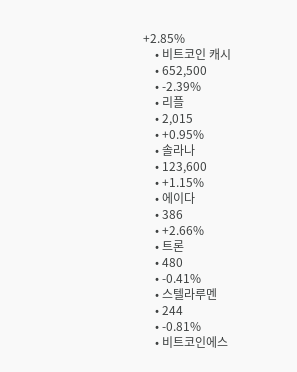+2.85%
    • 비트코인 캐시
    • 652,500
    • -2.39%
    • 리플
    • 2,015
    • +0.95%
    • 솔라나
    • 123,600
    • +1.15%
    • 에이다
    • 386
    • +2.66%
    • 트론
    • 480
    • -0.41%
    • 스텔라루멘
    • 244
    • -0.81%
    • 비트코인에스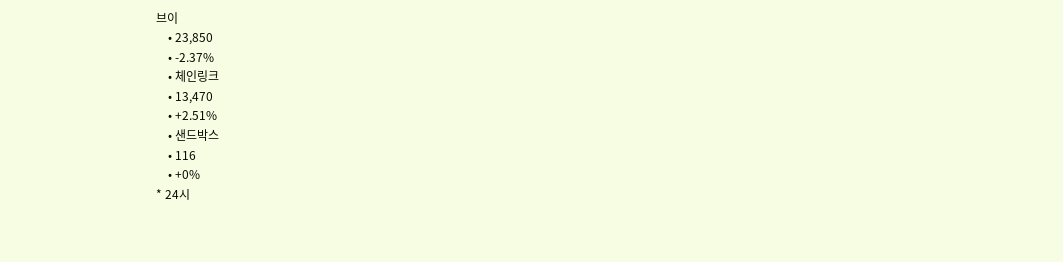브이
    • 23,850
    • -2.37%
    • 체인링크
    • 13,470
    • +2.51%
    • 샌드박스
    • 116
    • +0%
* 24시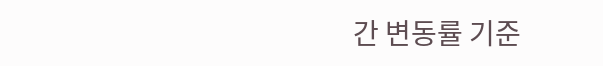간 변동률 기준